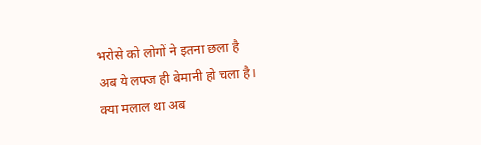भरोसे को लोगों ने इतना छला है
अब ये लफ्ज ही बेमानी हो चला है।
क्या मलाल था अब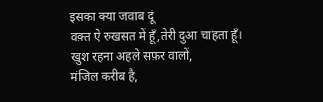इसका क्या जवाब दूं
वक़्त ऐ रुखसत में हूँ,तेरी दुआ चाहता हूँ।
खुश रहना अहले सफ़र वालों,
मंजिल करीब है,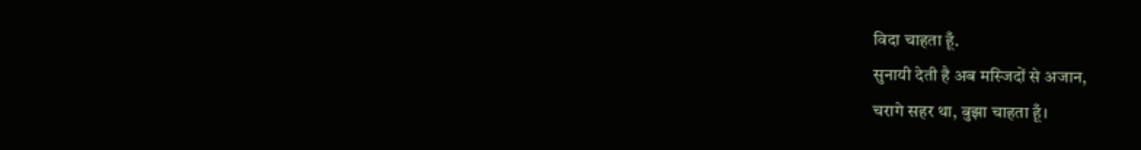विदा चाहता हूँ.
सुनायी देती है अब मस्जिदों से अजान,
चरागे सहर था, बुझा चाहता हूँ।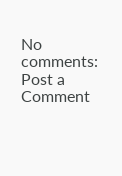No comments:
Post a Comment